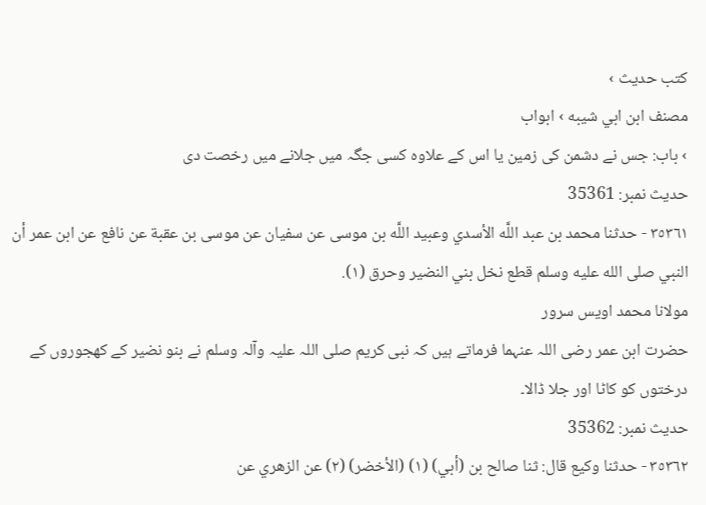کتب حدیث ›
مصنف ابن ابي شيبه › ابواب
› باب: جس نے دشمن کی زمین یا اس کے علاوہ کسی جگہ میں جلانے میں رخصت دی
حدیث نمبر: 35361
٣٥٣٦١ - حدثنا محمد بن عبد اللَّه الأسدي وعبيد اللَّه بن موسى عن سفيان عن موسى بن عقبة عن نافع عن ابن عمر أن النبي صلى الله عليه وسلم قطع نخل بني النضير وحرق (١).
مولانا محمد اویس سرور
حضرت ابن عمر رضی اللہ عنہما فرماتے ہیں کہ نبی کریم صلی اللہ علیہ وآلہ وسلم نے بنو نضیر کے کھجوروں کے درختوں کو کاٹا اور جلا ڈالا۔
حدیث نمبر: 35362
٣٥٣٦٢ - حدثنا وكيع قال: ثنا صالح بن (أبي) (١) (الأخضر) (٢) عن الزهري عن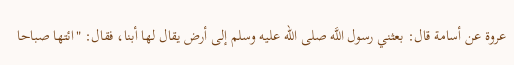عروة عن أسامة قال: بعثني رسول اللَّه صلى الله عليه وسلم إلى أرض يقال لها أبنا، فقال: "ائتها صباحا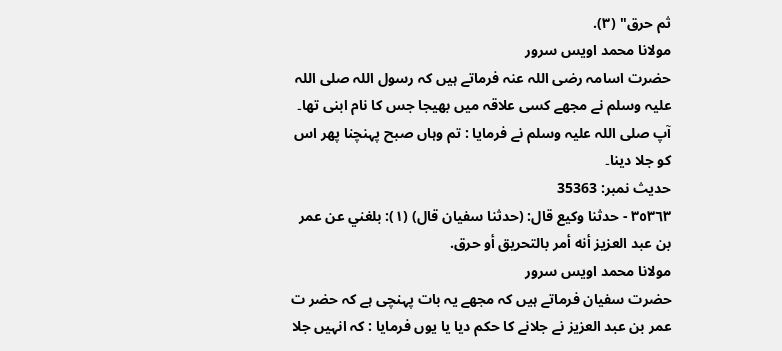ثم حرق" (٣).
مولانا محمد اویس سرور
حضرت اسامہ رضی اللہ عنہ فرماتے ہیں کہ رسول اللہ صلی اللہ علیہ وسلم نے مجھے کسی علاقہ میں بھیجا جس کا نام ابنی تھا۔ آپ صلی اللہ علیہ وسلم نے فرمایا : تم وہاں صبح پہنچنا پھر اس کو جلا دینا۔
حدیث نمبر: 35363
٣٥٣٦٣ - حدثنا وكيع قال: (حدثنا سفيان قال) (١): بلغني عن عمر بن عبد العزيز أنه أمر بالتحريق أو حرق.
مولانا محمد اویس سرور
حضرت سفیان فرماتے ہیں کہ مجھے یہ بات پہنچی ہے کہ حضر ت عمر بن عبد العزیز نے جلانے کا حکم دیا یا یوں فرمایا : کہ انہیں جلا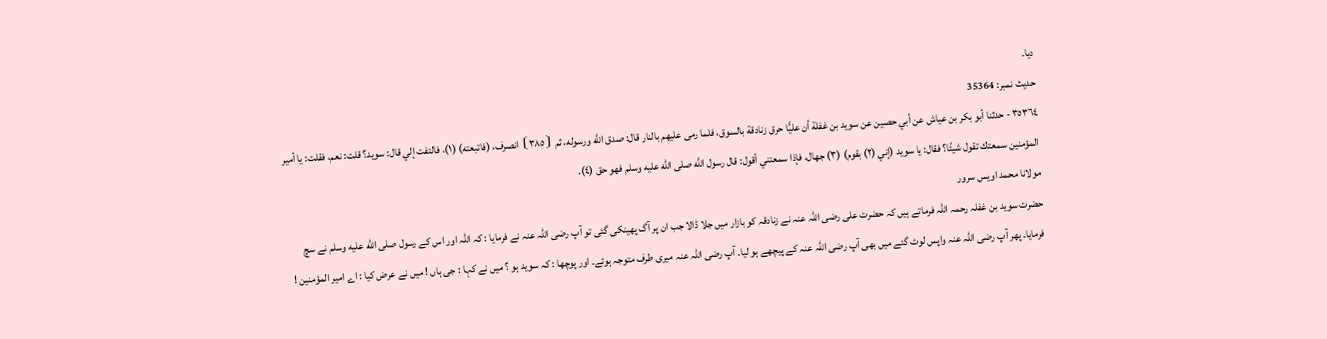دیا۔
حدیث نمبر: 35364
٣٥٣٦٤ - حدثنا أبو بكر بن عياش عن أبي حصين عن سويد بن غفلة أن عليًّا حرق زنادقة بالسوق، فلما رمى عليهم بالنار قال: صدق اللَّه ورسوله، ثم ⦗٣٨٥⦘ انصرف، (فاتبعته) (١)، فالتفت إلي قال: سويد؟ قلت: نعم، فقلت: يا أمير المؤمنين سمعتك تقول شيئًا؟ فقال: يا سويد (إني (٢) بقوم) (٣) جهال، فإذا سمعتني أقول: قال رسول اللَّه صلى الله عليه وسلم فهو حق (٤).
مولانا محمد اویس سرور
حضرت سوید بن غفلہ رحمہ اللہ فرماتے ہیں کہ حضرت علی رضی اللہ عنہ نے زنادقہ کو بازار میں جلا ڈالا جب ان پر آگ پھینکی گئی تو آپ رضی اللہ عنہ نے فرمایا : کہ اللہ اور اس کے رسول صلى الله عليه وسلم نے سچ فرمایا۔ پھر آپ رضی اللہ عنہ واپس لوٹ گئے میں بھی آپ رضی اللہ عنہ کے پیچھے ہو لیا۔ آپ رضی اللہ عنہ میری طرف متوجہ ہوئے۔ اور پوچھا : کہ سوید ہو ؟ میں نے کہا : جی ہاں ! میں نے عرض کیا : اے امیر المؤمنین !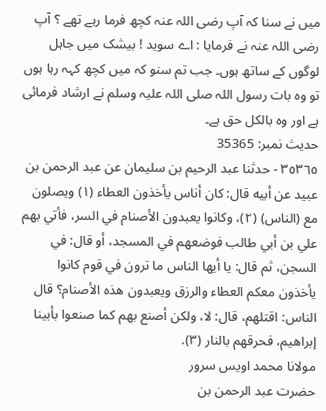میں نے سنا کہ آپ رضی اللہ عنہ کچھ فرما رہے تھے ؟ آپ رضی اللہ عنہ نے فرمایا : اے سوید ! بیشک میں جاہل لوگوں کے ساتھ ہوں۔ جب تم سنو کہ میں کچھ کہہ رہا ہوں تو وہ بات رسول اللہ صلی اللہ علیہ وسلم نے ارشاد فرمائی ہے اور وہ بالکل حق ہے۔
حدیث نمبر: 35365
٣٥٣٦٥ - حدثنا عبد الرحيم بن سليمان عن عبد الرحمن بن عبيد عن أبيه قال: كان أناس يأخذون العطاء (١) ويصلون مع (الناس) (٢)، وكانوا يعبدون الأصنام في السر، فأتي بهم علي بن أبي طالب فوضعهم في المسجد، أو قال: في السجن، ثم قال: يا أيها الناس ما ترون في قوم كانوا يأخذون معكم العطاء والرزق ويعبدون هذه الأصنام؟ قال الناس: اقتلهم، قال: لا، ولكن أصنع بهم كما صنعوا بأبينا إبراهيم، فحرقهم بالنار (٣).
مولانا محمد اویس سرور
حضرت عبد الرحمن بن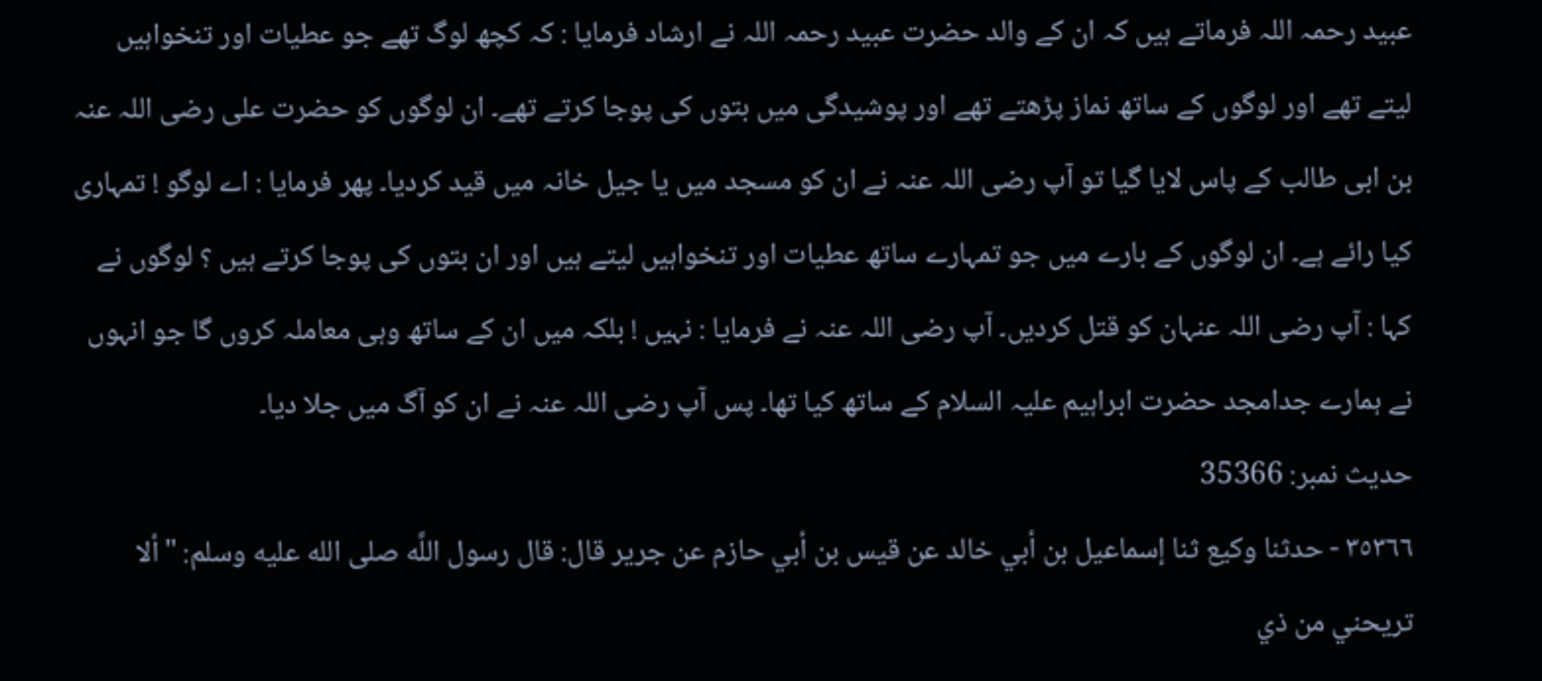عبید رحمہ اللہ فرماتے ہیں کہ ان کے والد حضرت عبید رحمہ اللہ نے ارشاد فرمایا : کہ کچھ لوگ تھے جو عطیات اور تنخواہیں لیتے تھے اور لوگوں کے ساتھ نماز پڑھتے تھے اور پوشیدگی میں بتوں کی پوجا کرتے تھے۔ ان لوگوں کو حضرت علی رضی اللہ عنہ بن ابی طالب کے پاس لایا گیا تو آپ رضی اللہ عنہ نے ان کو مسجد میں یا جیل خانہ میں قید کردیا۔ پھر فرمایا : اے لوگو ! تمہاری کیا رائے ہے۔ ان لوگوں کے بارے میں جو تمہارے ساتھ عطیات اور تنخواہیں لیتے ہیں اور ان بتوں کی پوجا کرتے ہیں ؟ لوگوں نے کہا : آپ رضی اللہ عنہان کو قتل کردیں۔ آپ رضی اللہ عنہ نے فرمایا : نہیں ! بلکہ میں ان کے ساتھ وہی معاملہ کروں گا جو انہوں نے ہمارے جدامجد حضرت ابراہیم علیہ السلام کے ساتھ کیا تھا۔ پس آپ رضی اللہ عنہ نے ان کو آگ میں جلا دیا۔
حدیث نمبر: 35366
٣٥٣٦٦ - حدثنا وكيع ثنا إسماعيل بن أبي خالد عن قيس بن أبي حازم عن جرير قال: قال رسول اللَّه صلى الله عليه وسلم: "ألا تريحني من ذي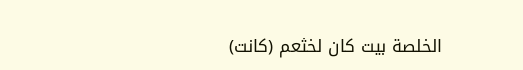الخلصة بيت كان لخثعم (كانت)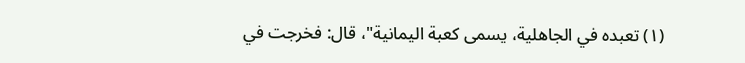(١) تعبده في الجاهلية، يسمى كعبة اليمانية"، قال: فخرجت في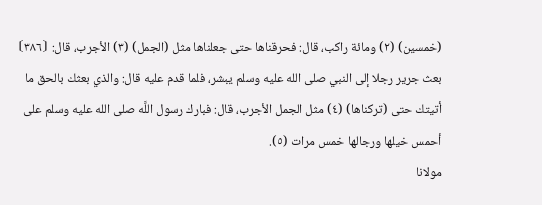(خمسين) (٢) ومائة راكب، قال: فحرقناها حتى جعلناها مثل (الجمل) (٣) الأجرب، قال: ⦗٣٨٦⦘ بعث جرير رجلا إلى النبي صلى الله عليه وسلم يبشر، فلما قدم عليه قال: والذي بعثك بالحق ما أتيتك حتى (تركناها) (٤) مثل الجمل الأجرب، قال: فبارك رسول اللَّه صلى الله عليه وسلم على أحمس خيلها ورجالها خمس مرات (٥).
مولانا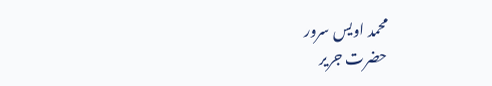محمد اویس سرور
حضرت جریر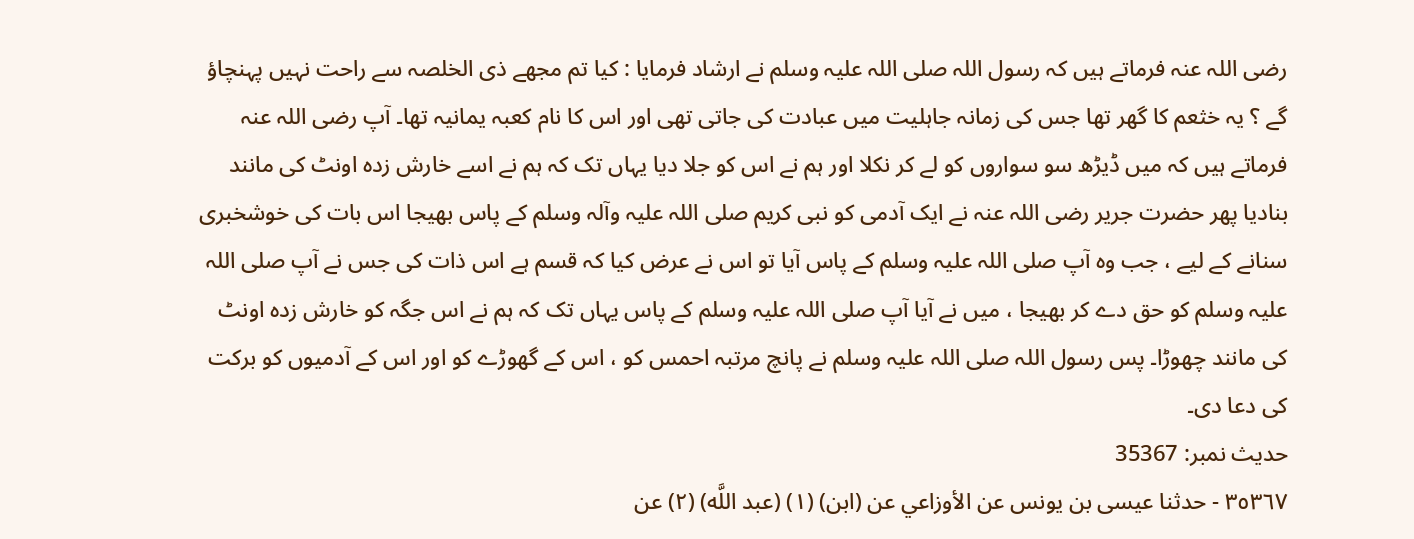رضی اللہ عنہ فرماتے ہیں کہ رسول اللہ صلی اللہ علیہ وسلم نے ارشاد فرمایا : کیا تم مجھے ذی الخلصہ سے راحت نہیں پہنچاؤ گے ؟ یہ خثعم کا گھر تھا جس کی زمانہ جاہلیت میں عبادت کی جاتی تھی اور اس کا نام کعبہ یمانیہ تھا۔ آپ رضی اللہ عنہ فرماتے ہیں کہ میں ڈیڑھ سو سواروں کو لے کر نکلا اور ہم نے اس کو جلا دیا یہاں تک کہ ہم نے اسے خارش زدہ اونٹ کی مانند بنادیا پھر حضرت جریر رضی اللہ عنہ نے ایک آدمی کو نبی کریم صلی اللہ علیہ وآلہ وسلم کے پاس بھیجا اس بات کی خوشخبری سنانے کے لیے ، جب وہ آپ صلی اللہ علیہ وسلم کے پاس آیا تو اس نے عرض کیا کہ قسم ہے اس ذات کی جس نے آپ صلی اللہ علیہ وسلم کو حق دے کر بھیجا ، میں نے آیا آپ صلی اللہ علیہ وسلم کے پاس یہاں تک کہ ہم نے اس جگہ کو خارش زدہ اونٹ کی مانند چھوڑا۔ پس رسول اللہ صلی اللہ علیہ وسلم نے پانچ مرتبہ احمس کو ، اس کے گھوڑے کو اور اس کے آدمیوں کو برکت کی دعا دی۔
حدیث نمبر: 35367
٣٥٣٦٧ - حدثنا عيسى بن يونس عن الأوزاعي عن (ابن) (١) (عبد اللَّه) (٢) عن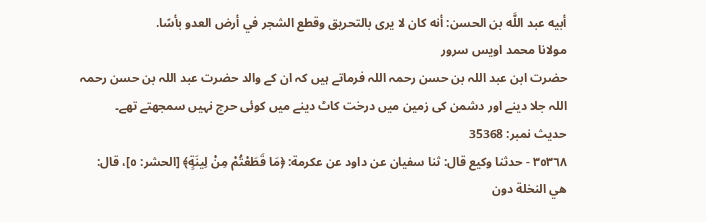أبيه عبد اللَّه بن الحسن: أنه كان لا يرى بالتحريق وقطع الشجر في أرض العدو بأسًا.
مولانا محمد اویس سرور
حضرت ابن عبد اللہ بن حسن رحمہ اللہ فرماتے ہیں کہ ان کے والد حضرت عبد اللہ بن حسن رحمہ اللہ جلا دینے اور دشمن کی زمین میں درخت کاٹ دینے میں کوئی حرج نہیں سمجھتے تھے۔
حدیث نمبر: 35368
٣٥٣٦٨ - حدثنا وكيع قال: ثنا سفيان عن داود عن عكرمة: ﴿مَا قَطَعْتُمْ مِنْ لِينَةٍ﴾ [الحشر: ٥]، قال: هي النخلة دون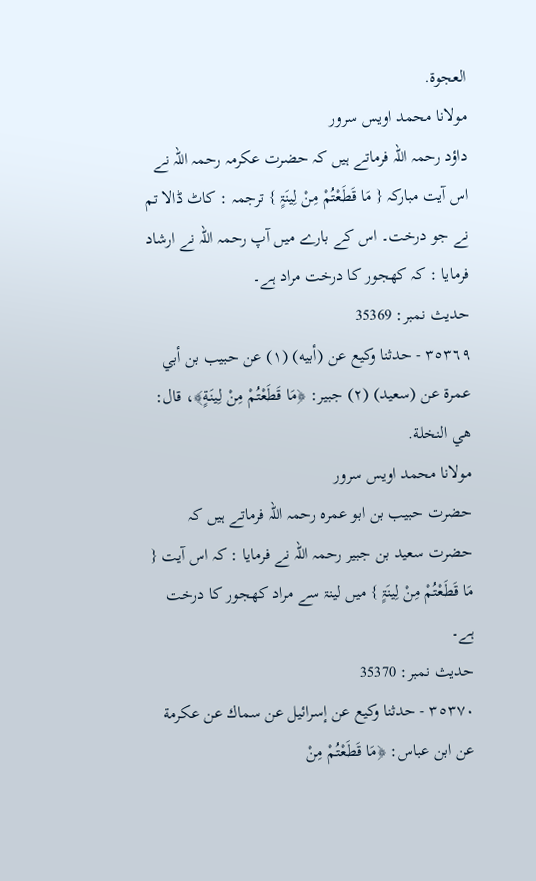العجوة.
مولانا محمد اویس سرور
داؤد رحمہ اللہ فرماتے ہیں کہ حضرت عکرمہ رحمہ اللہ نے اس آیت مبارکہ { مَا قَطَعْتُمْ مِنْ لِینَۃٍ } ترجمہ : کاٹ ڈالا تم نے جو درخت۔ اس کے بارے میں آپ رحمہ اللہ نے ارشاد فرمایا : کہ کھجور کا درخت مراد ہے۔
حدیث نمبر: 35369
٣٥٣٦٩ - حدثنا وكيع عن (أبيه) (١) عن حبيب بن أبي عمرة عن (سعيد) (٢) جبير: ﴿مَا قَطَعْتُمْ مِنْ لِينَةٍ﴾، قال: هي النخلة.
مولانا محمد اویس سرور
حضرت حبیب بن ابو عمرہ رحمہ اللہ فرماتے ہیں کہ حضرت سعید بن جبیر رحمہ اللہ نے فرمایا : کہ اس آیت { مَا قَطَعْتُمْ مِنْ لِینَۃٍ } میں لینۃ سے مراد کھجور کا درخت ہے۔
حدیث نمبر: 35370
٣٥٣٧٠ - حدثنا وكيع عن إسرائيل عن سماك عن عكرمة عن ابن عباس: ﴿مَا قَطَعْتُمْ مِنْ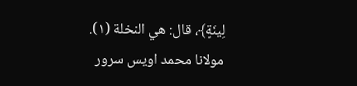لِينَةٍ﴾، قال: هي النخلة (١).
مولانا محمد اویس سرور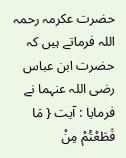حضرت عکرمہ رحمہ اللہ فرماتے ہیں کہ حضرت ابن عباس رضی اللہ عنہما نے فرمایا : آیت { مَا قَطَعْتُمْ مِنْ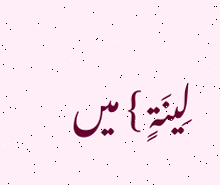لِینَۃٍ } میں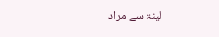لینۃ سے مراد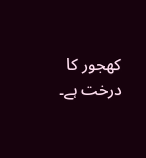کھجور کا درخت ہے۔